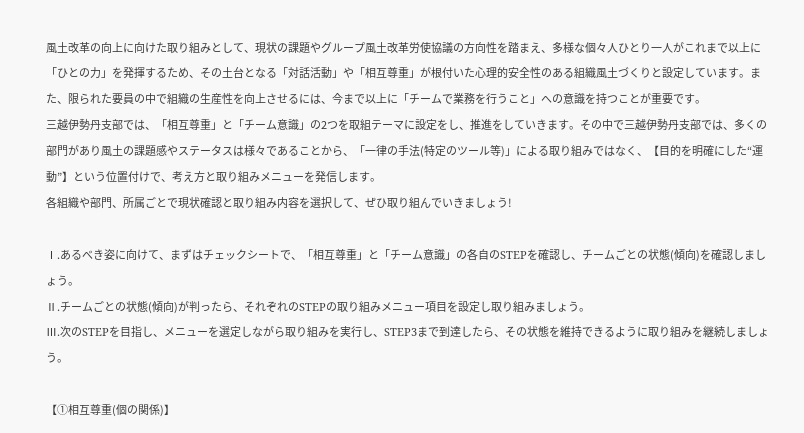風土改革の向上に向けた取り組みとして、現状の課題やグループ風土改革労使協議の方向性を踏まえ、多様な個々人ひとり一人がこれまで以上に「ひとの力」を発揮するため、その土台となる「対話活動」や「相互尊重」が根付いた心理的安全性のある組織風土づくりと設定しています。また、限られた要員の中で組織の生産性を向上させるには、今まで以上に「チームで業務を行うこと」への意識を持つことが重要です。
三越伊勢丹支部では、「相互尊重」と「チーム意識」の2つを取組テーマに設定をし、推進をしていきます。その中で三越伊勢丹支部では、多くの部門があり風土の課題感やステータスは様々であることから、「一律の手法(特定のツール等)」による取り組みではなく、【目的を明確にした“運動”】という位置付けで、考え方と取り組みメニューを発信します。
各組織や部門、所属ごとで現状確認と取り組み内容を選択して、ぜひ取り組んでいきましょう!

Ⅰ.あるべき姿に向けて、まずはチェックシートで、「相互尊重」と「チーム意識」の各自のSTEPを確認し、チームごとの状態(傾向)を確認しましょう。
Ⅱ.チームごとの状態(傾向)が判ったら、それぞれのSTEPの取り組みメニュー項目を設定し取り組みましょう。
Ⅲ.次のSTEPを目指し、メニューを選定しながら取り組みを実行し、STEP3まで到達したら、その状態を維持できるように取り組みを継続しましょう。

【①相互尊重(個の関係)】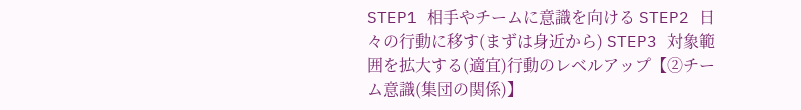STEP1 相手やチームに意識を向ける STEP2 日々の行動に移す(まずは身近から) STEP3 対象範囲を拡大する(適宜)行動のレベルアップ【②チーム意識(集団の関係)】